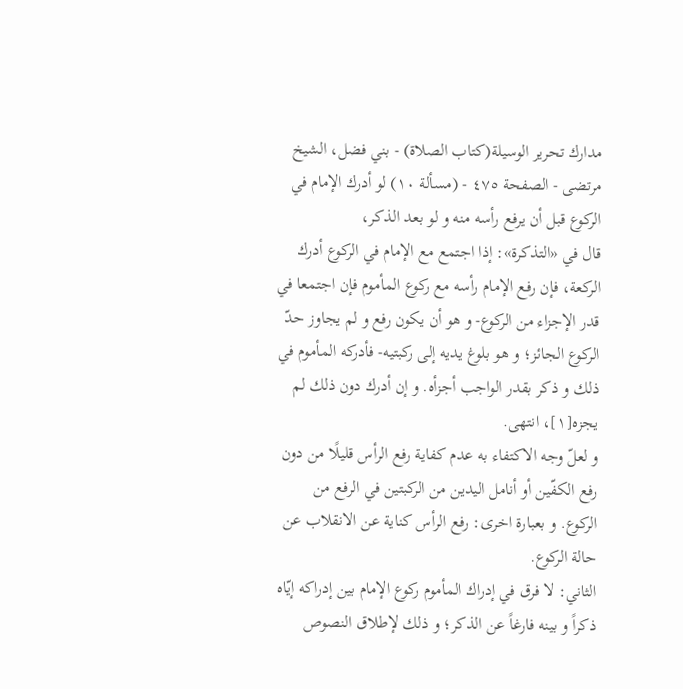مدارك تحرير الوسيلة(كتاب الصلاة) - بني فضل، الشيخ مرتضى - الصفحة ٤٧٥ - (مسألة ١٠) لو أدرك الإمام في الركوع قبل أن يرفع رأسه منه و لو بعد الذكر،
قال في «التذكرة»: إذا اجتمع مع الإمام في الركوع أدرك الركعة، فإن رفع الإمام رأسه مع ركوع المأموم فإن اجتمعا في قدر الإجزاء من الركوع- و هو أن يكون رفع و لم يجاوز حدّ الركوع الجائز؛ و هو بلوغ يديه إلى ركبتيه- فأدركه المأموم في ذلك و ذكر بقدر الواجب أجزأه. و إن أدرك دون ذلك لم يجزه[١]، انتهى.
و لعلّ وجه الاكتفاء به عدم كفاية رفع الرأس قليلًا من دون رفع الكفّين أو أنامل اليدين من الركبتين في الرفع من الركوع. و بعبارة اخرى: رفع الرأس كناية عن الانقلاب عن حالة الركوع.
الثاني: لا فرق في إدراك المأموم ركوع الإمام بين إدراكه إيّاه ذكراً و بينه فارغاً عن الذكر؛ و ذلك لإطلاق النصوص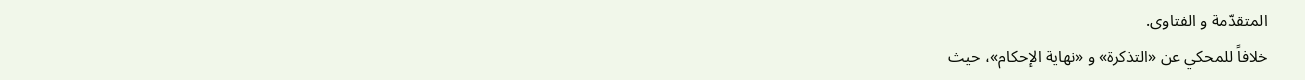المتقدّمة و الفتاوى.
خلافاً للمحكي عن «التذكرة» و «نهاية الإحكام»، حيث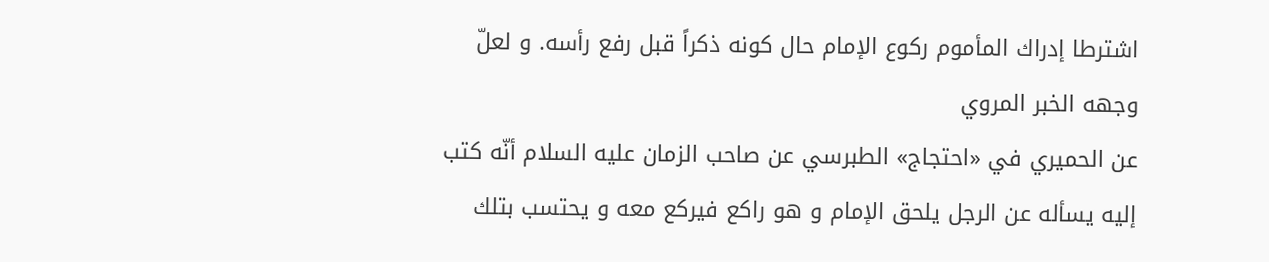اشترطا إدراك المأموم ركوع الإمام حال كونه ذكراً قبل رفع رأسه. و لعلّ وجهه الخبر المروي
عن الحميري في «احتجاج» الطبرسي عن صاحب الزمان عليه السلام أنّه كتب إليه يسأله عن الرجل يلحق الإمام و هو راكع فيركع معه و يحتسب بتلك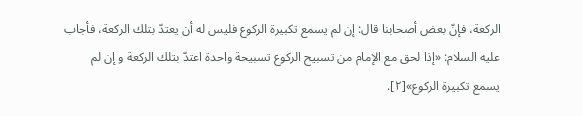الركعة، فإنّ بعض أصحابنا قال: إن لم يسمع تكبيرة الركوع فليس له أن يعتدّ بتلك الركعة، فأجاب عليه السلام: «إذا لحق مع الإمام من تسبيح الركوع تسبيحة واحدة اعتدّ بتلك الركعة و إن لم يسمع تكبيرة الركوع»[٢].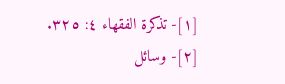[١]- تذكرة الفقهاء ٤: ٣٢٥.
[٢]- وسائل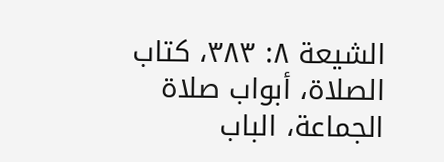الشيعة ٨: ٣٨٣، كتاب الصلاة، أبواب صلاة الجماعة، الباب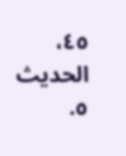٤٥، الحديث ٥.